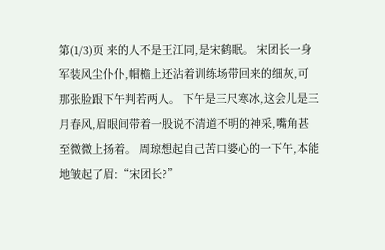第(1/3)页 来的人不是王江同,是宋鹤眠。 宋团长一身军装风尘仆仆,帽檐上还沾着训练场带回来的细灰,可那张脸跟下午判若两人。 下午是三尺寒冰,这会儿是三月春风,眉眼间带着一股说不清道不明的神采,嘴角甚至微微上扬着。 周琼想起自己苦口婆心的一下午,本能地皱起了眉:“宋团长?”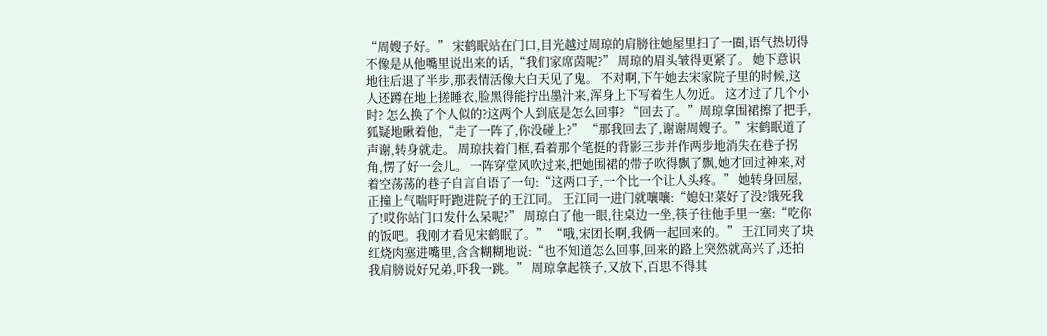“周嫂子好。” 宋鹤眠站在门口,目光越过周琼的肩膀往她屋里扫了一圈,语气热切得不像是从他嘴里说出来的话,“我们家席茵呢?” 周琼的眉头皱得更紧了。 她下意识地往后退了半步,那表情活像大白天见了鬼。 不对啊,下午她去宋家院子里的时候,这人还蹲在地上搓睡衣,脸黑得能拧出墨汁来,浑身上下写着生人勿近。 这才过了几个小时? 怎么换了个人似的?这两个人到底是怎么回事? “回去了。”周琼拿围裙擦了把手,狐疑地瞅着他,“走了一阵了,你没碰上?” “那我回去了,谢谢周嫂子。”宋鹤眠道了声谢,转身就走。 周琼扶着门框,看着那个笔挺的背影三步并作两步地消失在巷子拐角,愣了好一会儿。 一阵穿堂风吹过来,把她围裙的带子吹得飘了飘,她才回过神来,对着空荡荡的巷子自言自语了一句:“这两口子,一个比一个让人头疼。” 她转身回屋,正撞上气喘吁吁跑进院子的王江同。 王江同一进门就嚷嚷:“媳妇!菜好了没?饿死我了!哎你站门口发什么呆呢?” 周琼白了他一眼,往桌边一坐,筷子往他手里一塞:“吃你的饭吧。我刚才看见宋鹤眠了。” “哦,宋团长啊,我俩一起回来的。” 王江同夹了块红烧肉塞进嘴里,含含糊糊地说:“也不知道怎么回事,回来的路上突然就高兴了,还拍我肩膀说好兄弟,吓我一跳。” 周琼拿起筷子,又放下,百思不得其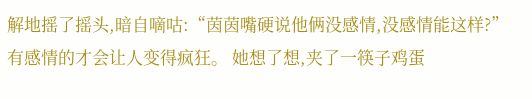解地摇了摇头,暗自嘀咕:“茵茵嘴硬说他俩没感情,没感情能这样?” 有感情的才会让人变得疯狂。 她想了想,夹了一筷子鸡蛋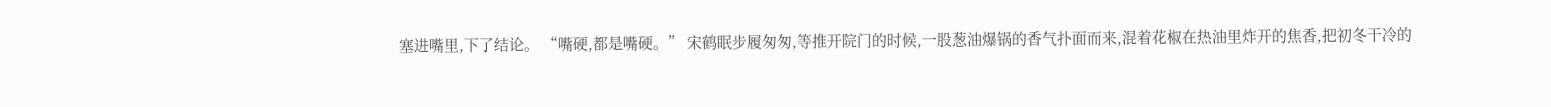塞进嘴里,下了结论。 “嘴硬,都是嘴硬。” 宋鹤眠步履匆匆,等推开院门的时候,一股葱油爆锅的香气扑面而来,混着花椒在热油里炸开的焦香,把初冬干冷的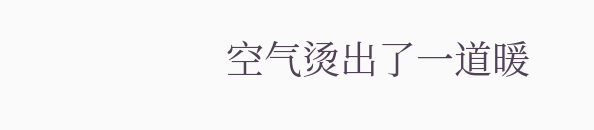空气烫出了一道暖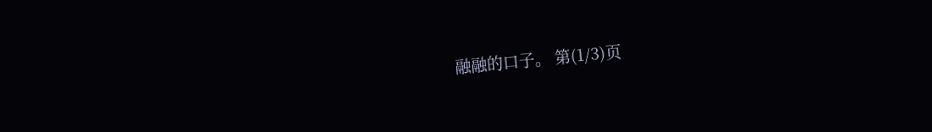融融的口子。 第(1/3)页